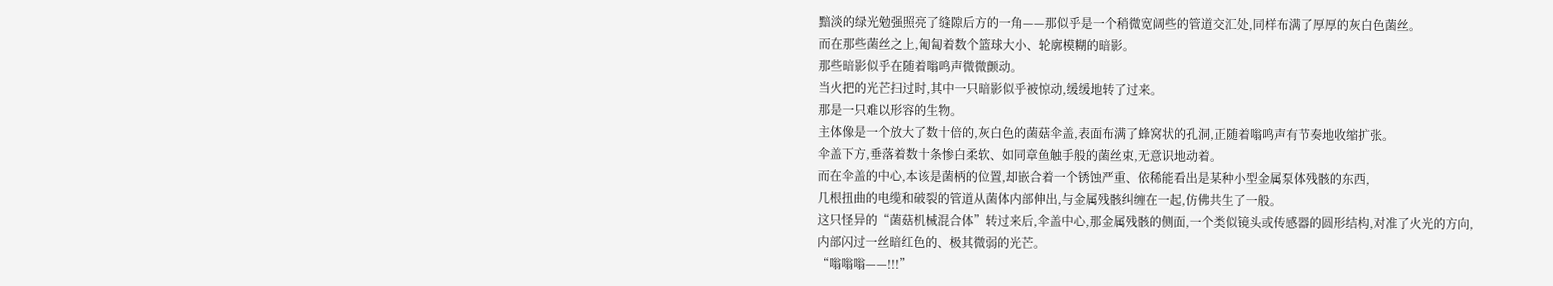黯淡的绿光勉强照亮了缝隙后方的一角——那似乎是一个稍微宽阔些的管道交汇处,同样布满了厚厚的灰白色菌丝。
而在那些菌丝之上,匍匐着数个篮球大小、轮廓模糊的暗影。
那些暗影似乎在随着嗡鸣声微微颤动。
当火把的光芒扫过时,其中一只暗影似乎被惊动,缓缓地转了过来。
那是一只难以形容的生物。
主体像是一个放大了数十倍的,灰白色的菌菇伞盖,表面布满了蜂窝状的孔洞,正随着嗡鸣声有节奏地收缩扩张。
伞盖下方,垂落着数十条惨白柔软、如同章鱼触手般的菌丝束,无意识地动着。
而在伞盖的中心,本该是菌柄的位置,却嵌合着一个锈蚀严重、依稀能看出是某种小型金属泵体残骸的东西,
几根扭曲的电缆和破裂的管道从菌体内部伸出,与金属残骸纠缠在一起,仿佛共生了一般。
这只怪异的“菌菇机械混合体”转过来后,伞盖中心,那金属残骸的侧面,一个类似镜头或传感器的圆形结构,对准了火光的方向,
内部闪过一丝暗红色的、极其微弱的光芒。
“嗡嗡嗡——!!!”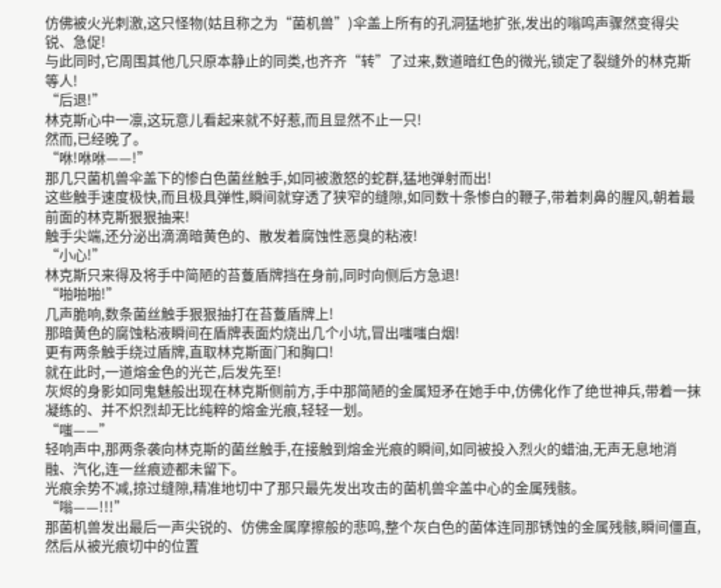仿佛被火光刺激,这只怪物(姑且称之为“菌机兽”)伞盖上所有的孔洞猛地扩张,发出的嗡鸣声骤然变得尖锐、急促!
与此同时,它周围其他几只原本静止的同类,也齐齐“转”了过来,数道暗红色的微光,锁定了裂缝外的林克斯等人!
“后退!”
林克斯心中一凛,这玩意儿看起来就不好惹,而且显然不止一只!
然而,已经晚了。
“咻!咻咻——!”
那几只菌机兽伞盖下的惨白色菌丝触手,如同被激怒的蛇群,猛地弹射而出!
这些触手速度极快,而且极具弹性,瞬间就穿透了狭窄的缝隙,如同数十条惨白的鞭子,带着刺鼻的腥风,朝着最前面的林克斯狠狠抽来!
触手尖端,还分泌出滴滴暗黄色的、散发着腐蚀性恶臭的粘液!
“小心!”
林克斯只来得及将手中简陋的苔藑盾牌挡在身前,同时向侧后方急退!
“啪啪啪!”
几声脆响,数条菌丝触手狠狠抽打在苔藑盾牌上!
那暗黄色的腐蚀粘液瞬间在盾牌表面灼烧出几个小坑,冒出嗤嗤白烟!
更有两条触手绕过盾牌,直取林克斯面门和胸口!
就在此时,一道熔金色的光芒,后发先至!
灰烬的身影如同鬼魅般出现在林克斯侧前方,手中那简陋的金属短矛在她手中,仿佛化作了绝世神兵,带着一抹凝练的、并不炽烈却无比纯粹的熔金光痕,轻轻一划。
“嗤——”
轻响声中,那两条袭向林克斯的菌丝触手,在接触到熔金光痕的瞬间,如同被投入烈火的蜡油,无声无息地消融、汽化,连一丝痕迹都未留下。
光痕余势不减,掠过缝隙,精准地切中了那只最先发出攻击的菌机兽伞盖中心的金属残骸。
“嗡——!!!”
那菌机兽发出最后一声尖锐的、仿佛金属摩擦般的悲鸣,整个灰白色的菌体连同那锈蚀的金属残骸,瞬间僵直,
然后从被光痕切中的位置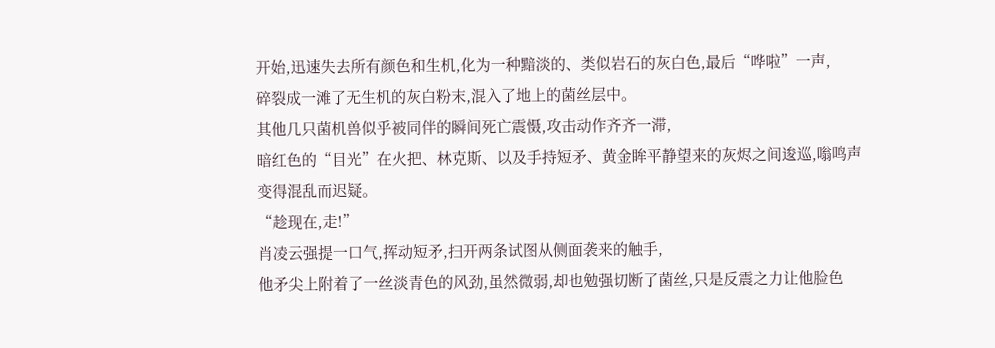开始,迅速失去所有颜色和生机,化为一种黯淡的、类似岩石的灰白色,最后“哗啦”一声,
碎裂成一滩了无生机的灰白粉末,混入了地上的菌丝层中。
其他几只菌机兽似乎被同伴的瞬间死亡震慑,攻击动作齐齐一滞,
暗红色的“目光”在火把、林克斯、以及手持短矛、黄金眸平静望来的灰烬之间逡巡,嗡鸣声变得混乱而迟疑。
“趁现在,走!”
肖凌云强提一口气,挥动短矛,扫开两条试图从侧面袭来的触手,
他矛尖上附着了一丝淡青色的风劲,虽然微弱,却也勉强切断了菌丝,只是反震之力让他脸色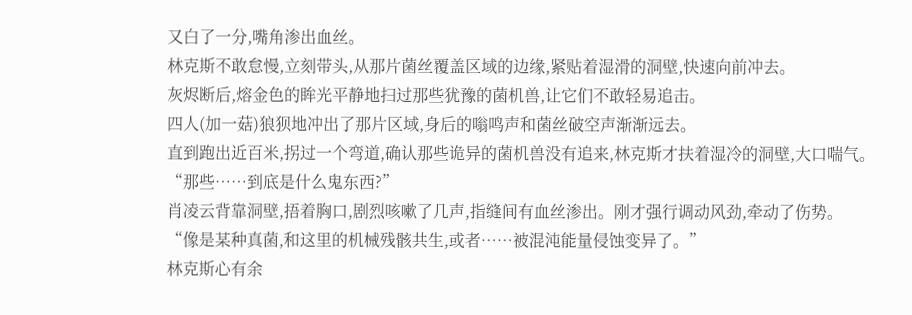又白了一分,嘴角渗出血丝。
林克斯不敢怠慢,立刻带头,从那片菌丝覆盖区域的边缘,紧贴着湿滑的洞壁,快速向前冲去。
灰烬断后,熔金色的眸光平静地扫过那些犹豫的菌机兽,让它们不敢轻易追击。
四人(加一菇)狼狈地冲出了那片区域,身后的嗡鸣声和菌丝破空声渐渐远去。
直到跑出近百米,拐过一个弯道,确认那些诡异的菌机兽没有追来,林克斯才扶着湿冷的洞壁,大口喘气。
“那些……到底是什么鬼东西?”
肖凌云背靠洞壁,捂着胸口,剧烈咳嗽了几声,指缝间有血丝渗出。刚才强行调动风劲,牵动了伤势。
“像是某种真菌,和这里的机械残骸共生,或者……被混沌能量侵蚀变异了。”
林克斯心有余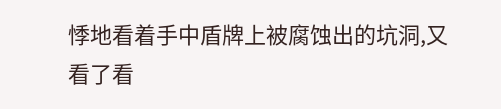悸地看着手中盾牌上被腐蚀出的坑洞,又看了看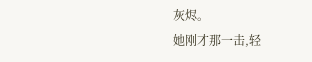灰烬。
她刚才那一击,轻